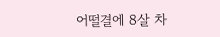어떨결에 8살 차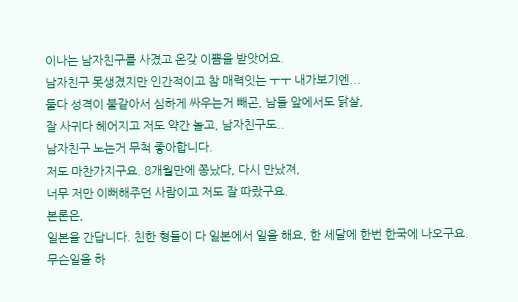이나는 남자친구를 사겼고 온갖 이쁨을 받앗어요.
남자친구 못생겼지만 인간적이고 참 매력잇는 ㅜㅜ 내가보기엔...
둘다 성격이 불같아서 심하게 싸우는거 빼곤, 남들 앞에서도 닭살,
잘 사귀다 헤어지고 저도 약간 놀고, 남자친구도..
남자친구 노는거 무척 좋아합니다.
저도 마찬가지구요. 8개월만에 쫑났다, 다시 만났져,
너무 저만 이뻐해주던 사람이고 저도 잘 따랐구요.
본론은,
일본을 간답니다. 친한 형들이 다 일본에서 일을 해요, 한 세달에 한번 한국에 나오구요.
무슨일을 하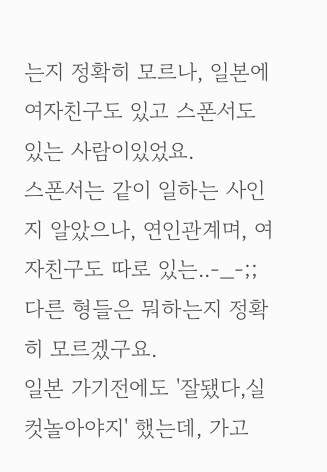는지 정확히 모르나, 일본에 여자친구도 있고 스폰서도 있는 사람이있었요.
스폰서는 같이 일하는 사인지 알았으나, 연인관계며, 여자친구도 따로 있는..-_-;;
다른 형들은 뭐하는지 정확히 모르겠구요.
일본 가기전에도 '잘됐다,실컷놀아야지' 했는데, 가고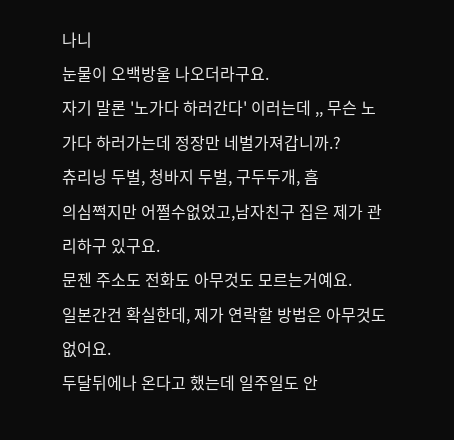나니
눈물이 오백방울 나오더라구요.
자기 말론 '노가다 하러간다' 이러는데 ,, 무슨 노가다 하러가는데 정장만 네벌가져갑니까.?
츄리닝 두벌, 청바지 두벌, 구두두개, 흠
의심쩍지만 어쩔수없었고,남자친구 집은 제가 관리하구 있구요.
문젠 주소도 전화도 아무것도 모르는거예요.
일본간건 확실한데, 제가 연락할 방법은 아무것도 없어요.
두달뒤에나 온다고 했는데 일주일도 안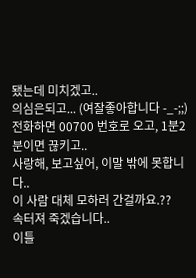됐는데 미치겠고..
의심은되고... (여잘좋아합니다 -_-;;)
전화하면 00700 번호로 오고, 1분2분이면 끊키고..
사랑해, 보고싶어, 이말 밖에 못합니다..
이 사람 대체 모하러 간걸까요.??
속터져 죽겠습니다..
이틀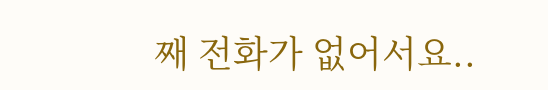째 전화가 없어서요..